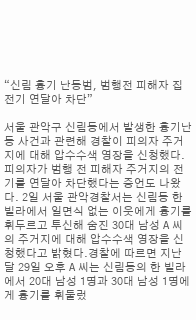“신림 흉기 난동범, 범행전 피해자 집 전기 연달아 차단”

서울 관악구 신림동에서 발생한 흉기난동 사건과 관련해 경찰이 피의자 주거지에 대해 압수수색 영장을 신청했다. 피의자가 범행 전 피해자 주거지의 전기를 연달아 차단했다는 증언도 나왔다. 2일 서울 관악경찰서는 신림동 한 빌라에서 일면식 없는 이웃에게 흉기를 휘두르고 투신해 숨진 30대 남성 A 씨의 주거지에 대해 압수수색 영장을 신청했다고 밝혔다.경찰에 따르면 지난달 29일 오후 A 씨는 신림동의 한 빌라에서 20대 남성 1명과 30대 남성 1명에게 흉기를 휘둘렀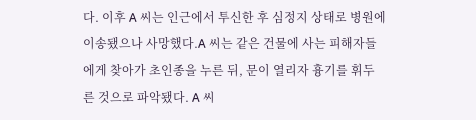다. 이후 A 씨는 인근에서 투신한 후 심정지 상태로 병원에 이송됐으나 사망했다.A 씨는 같은 건물에 사는 피해자들에게 찾아가 초인종을 누른 뒤, 문이 열리자 흉기를 휘두른 것으로 파악됐다. A 씨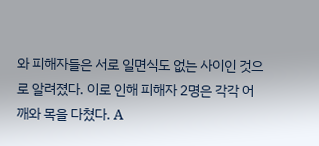와 피해자들은 서로 일면식도 없는 사이인 것으로 알려졌다. 이로 인해 피해자 2명은 각각 어깨와 목을 다쳤다. A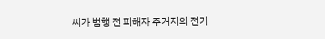씨가 범행 전 피해자 주거지의 전기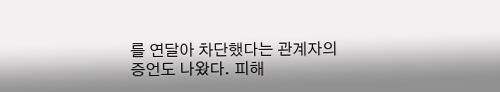를 연달아 차단했다는 관계자의 증언도 나왔다. 피해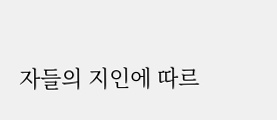자들의 지인에 따르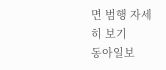면 범행 자세히 보기
동아일보